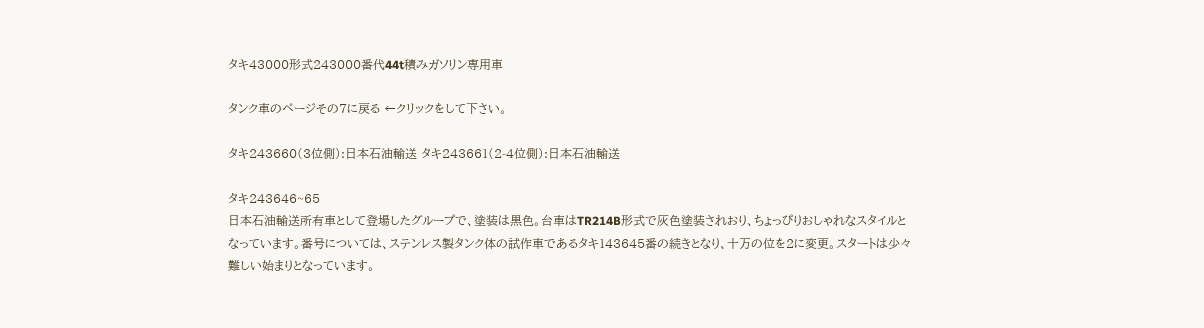タキ43000形式243000番代44t積みガソリン専用車

タンク車のページその7に戻る ←クリックをして下さい。

タキ243660(3位側):日本石油輸送 タキ243661(2-4位側):日本石油輸送

タキ243646~65
日本石油輸送所有車として登場したグループで、塗装は黒色。台車はTR214B形式で灰色塗装されおり、ちょっぴりおしゃれなスタイルとなっています。番号については、ステンレス製タンク体の試作車であるタキ143645番の続きとなり、十万の位を2に変更。スタートは少々難しい始まりとなっています。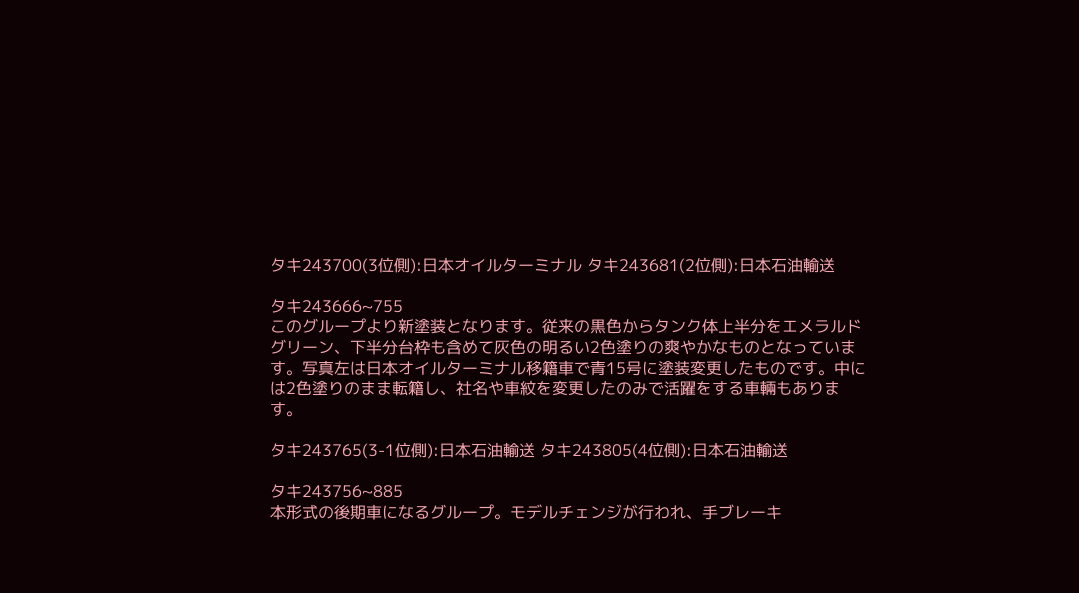タキ243700(3位側):日本オイルターミナル タキ243681(2位側):日本石油輸送

タキ243666~755
このグループより新塗装となります。従来の黒色からタンク体上半分をエメラルドグリーン、下半分台枠も含めて灰色の明るい2色塗りの爽やかなものとなっています。写真左は日本オイルターミナル移籍車で青15号に塗装変更したものです。中には2色塗りのまま転籍し、社名や車紋を変更したのみで活躍をする車輛もあります。

タキ243765(3-1位側):日本石油輸送 タキ243805(4位側):日本石油輸送

タキ243756~885
本形式の後期車になるグループ。モデルチェンジが行われ、手ブレーキ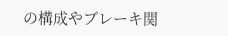の構成やブレーキ関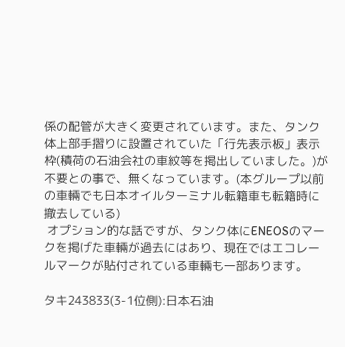係の配管が大きく変更されています。また、タンク体上部手摺りに設置されていた「行先表示板」表示枠(積荷の石油会社の車紋等を掲出していました。)が不要との事で、無くなっています。(本グループ以前の車輛でも日本オイルターミナル転籍車も転籍時に撤去している)
 オプション的な話ですが、タンク体にENEOSのマークを掲げた車輛が過去にはあり、現在ではエコレールマークが貼付されている車輛も一部あります。

タキ243833(3-1位側):日本石油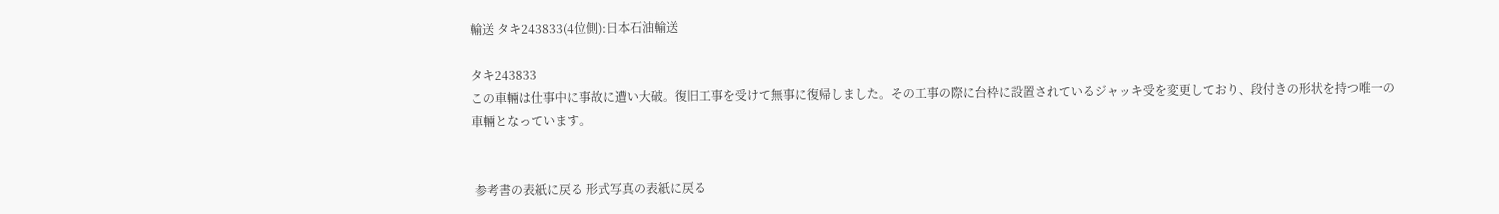輸送 タキ243833(4位側):日本石油輸送

タキ243833
この車輛は仕事中に事故に遭い大破。復旧工事を受けて無事に復帰しました。その工事の際に台枠に設置されているジャッキ受を変更しており、段付きの形状を持つ唯一の車輛となっています。


 参考書の表紙に戻る 形式写真の表紙に戻る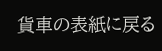貨車の表紙に戻る